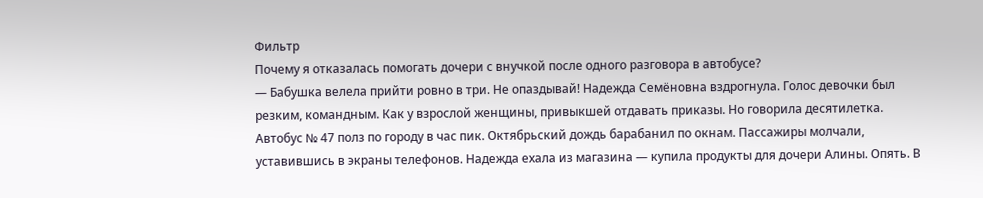Фильтр
Почему я отказалась помогать дочери с внучкой после одного разговора в автобусе?
— Бабушка велела прийти ровно в три. Не опаздывай! Надежда Семёновна вздрогнула. Голос девочки был резким, командным. Как у взрослой женщины, привыкшей отдавать приказы. Но говорила десятилетка. Автобус № 47 полз по городу в час пик. Октябрьский дождь барабанил по окнам. Пассажиры молчали, уставившись в экраны телефонов. Надежда ехала из магазина — купила продукты для дочери Алины. Опять. В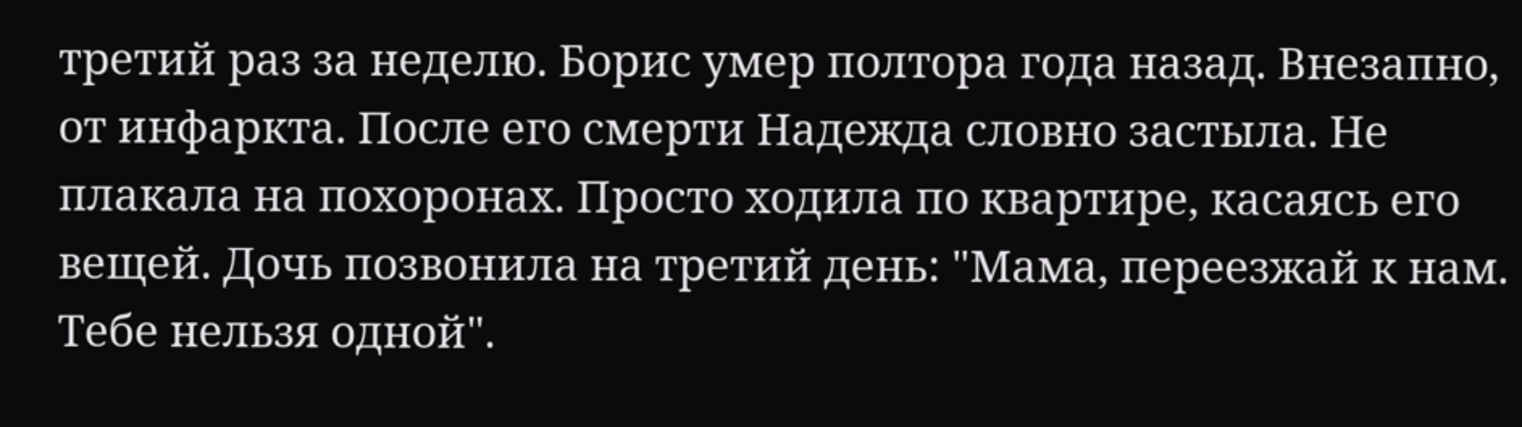третий раз за неделю. Борис умер полтора года назад. Внезапно, от инфаркта. После его смерти Надежда словно застыла. Не плакала на похоронах. Просто ходила по квартире, касаясь его вещей. Дочь позвонила на третий день: "Мама, переезжай к нам. Тебе нельзя одной".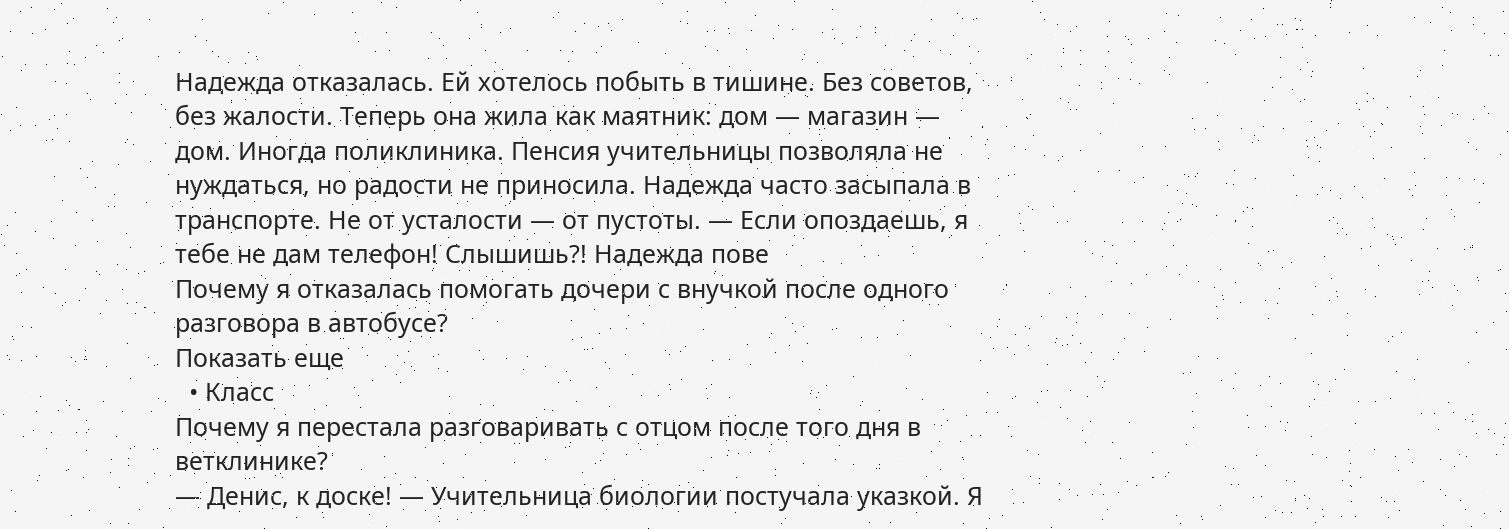Надежда отказалась. Ей хотелось побыть в тишине. Без советов, без жалости. Теперь она жила как маятник: дом — магазин — дом. Иногда поликлиника. Пенсия учительницы позволяла не нуждаться, но радости не приносила. Надежда часто засыпала в транспорте. Не от усталости — от пустоты. — Если опоздаешь, я тебе не дам телефон! Слышишь?! Надежда пове
Почему я отказалась помогать дочери с внучкой после одного разговора в автобусе?
Показать еще
  • Класс
Почему я перестала разговаривать с отцом после того дня в ветклинике?
— Денис, к доске! — Учительница биологии постучала указкой. Я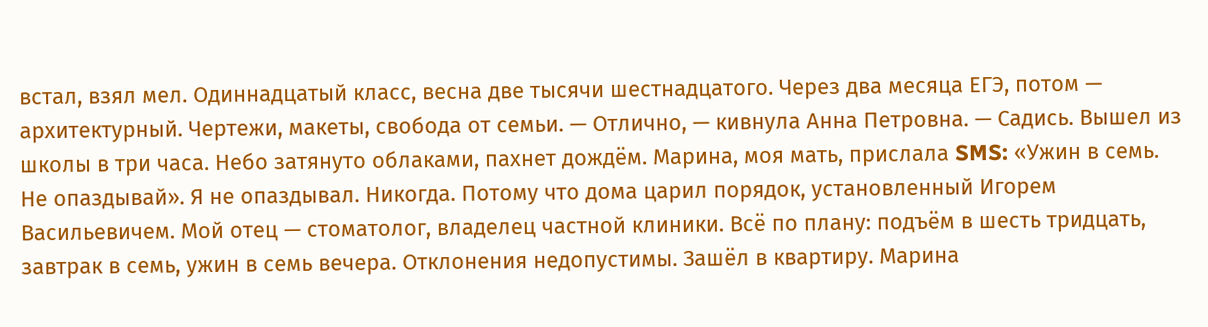встал, взял мел. Одиннадцатый класс, весна две тысячи шестнадцатого. Через два месяца ЕГЭ, потом — архитектурный. Чертежи, макеты, свобода от семьи. — Отлично, — кивнула Анна Петровна. — Садись. Вышел из школы в три часа. Небо затянуто облаками, пахнет дождём. Марина, моя мать, прислала SMS: «Ужин в семь. Не опаздывай». Я не опаздывал. Никогда. Потому что дома царил порядок, установленный Игорем Васильевичем. Мой отец — стоматолог, владелец частной клиники. Всё по плану: подъём в шесть тридцать, завтрак в семь, ужин в семь вечера. Отклонения недопустимы. Зашёл в квартиру. Марина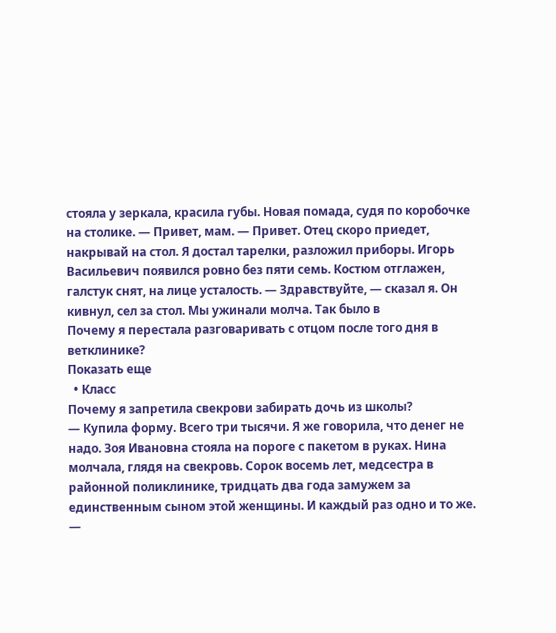стояла у зеркала, красила губы. Новая помада, судя по коробочке на столике. — Привет, мам. — Привет. Отец скоро приедет, накрывай на стол. Я достал тарелки, разложил приборы. Игорь Васильевич появился ровно без пяти семь. Костюм отглажен, галстук снят, на лице усталость. — Здравствуйте, — сказал я. Он кивнул, сел за стол. Мы ужинали молча. Так было в
Почему я перестала разговаривать с отцом после того дня в ветклинике?
Показать еще
  • Класс
Почему я запретила свекрови забирать дочь из школы?
— Купила форму. Всего три тысячи. Я же говорила, что денег не надо. Зоя Ивановна стояла на пороге с пакетом в руках. Нина молчала, глядя на свекровь. Сорок восемь лет, медсестра в районной поликлинике, тридцать два года замужем за единственным сыном этой женщины. И каждый раз одно и то же. —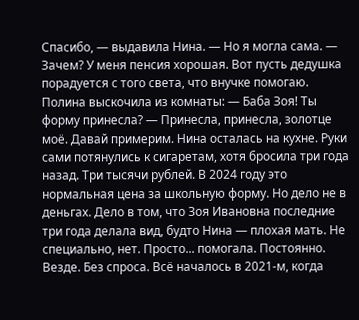Спасибо, — выдавила Нина. — Но я могла сама. — Зачем? У меня пенсия хорошая. Вот пусть дедушка порадуется с того света, что внучке помогаю. Полина выскочила из комнаты: — Баба Зоя! Ты форму принесла? — Принесла, принесла, золотце моё. Давай примерим. Нина осталась на кухне. Руки сами потянулись к сигаретам, хотя бросила три года назад. Три тысячи рублей. В 2024 году это нормальная цена за школьную форму. Но дело не в деньгах. Дело в том, что Зоя Ивановна последние три года делала вид, будто Нина — плохая мать. Не специально, нет. Просто... помогала. Постоянно. Везде. Без спроса. Всё началось в 2021-м, когда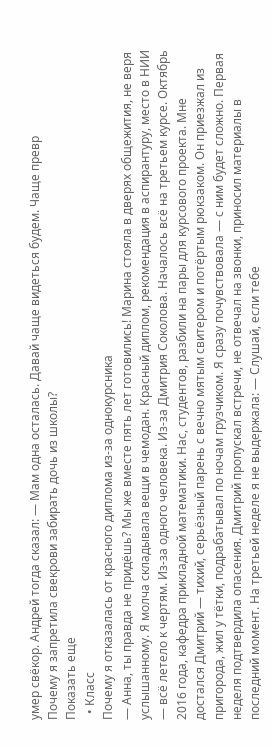умер свёкор. Андрей тогда сказал: — Мам одна осталась. Давай чаще видеться будем. Чаще превр
Почему я запретила свекрови забирать дочь из школы?
Показать еще
  • Класс
Почему я отказалась от красного диплома из-за однокурсника
— Анна, ты правда не придёшь? Мы же вместе пять лет готовились! Марина стояла в дверях общежития, не веря услышанному. Я молча складывала вещи в чемодан. Красный диплом, рекомендация в аспирантуру, место в НИИ — всё летело к чертям. Из-за одного человека. Из-за Дмитрия Соколова. Началось всё на третьем курсе. Октябрь 2016 года, кафедра прикладной математики. Нас, студентов, разбили на пары для курсового проекта. Мне достался Дмитрий — тихий, серьёзный парень с вечно мятым свитером и потёртым рюкзаком. Он приезжал из пригорода, жил у тётки, подрабатывал по ночам грузчиком. Я сразу почувствовала — с ним будет сложно. Первая неделя подтвердила опасения. Дмитрий пропускал встречи, не отвечал на звонки, приносил материалы в последний момент. На третьей неделе я не выдержала: — Слушай, если тебе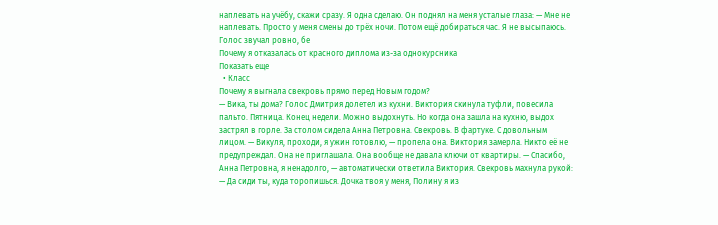наплевать на учёбу, скажи сразу. Я одна сделаю. Он поднял на меня усталые глаза: — Мне не наплевать. Просто у меня смены до трёх ночи. Потом ещё добираться час. Я не высыпаюсь. Голос звучал ровно, бе
Почему я отказалась от красного диплома из-за однокурсника
Показать еще
  • Класс
Почему я выгнала свекровь прямо перед Новым годом?
— Вика, ты дома? Голос Дмитрия долетел из кухни. Виктория скинула туфли, повесила пальто. Пятница. Конец недели. Можно выдохнуть. Но когда она зашла на кухню, выдох застрял в горле. За столом сидела Анна Петровна. Свекровь. В фартуке. С довольным лицом. — Викуля, проходи, я ужин готовлю, — пропела она. Виктория замерла. Никто её не предупреждал. Она не приглашала. Она вообще не давала ключи от квартиры. — Спасибо, Анна Петровна, я ненадолго, — автоматически ответила Виктория. Свекровь махнула рукой: — Да сиди ты, куда торопишься. Дочка твоя у меня, Полину я из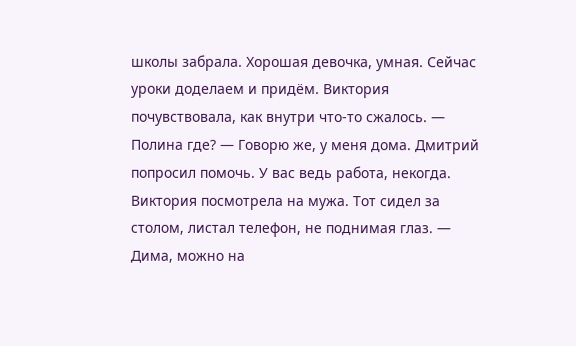школы забрала. Хорошая девочка, умная. Сейчас уроки доделаем и придём. Виктория почувствовала, как внутри что-то сжалось. — Полина где? — Говорю же, у меня дома. Дмитрий попросил помочь. У вас ведь работа, некогда. Виктория посмотрела на мужа. Тот сидел за столом, листал телефон, не поднимая глаз. — Дима, можно на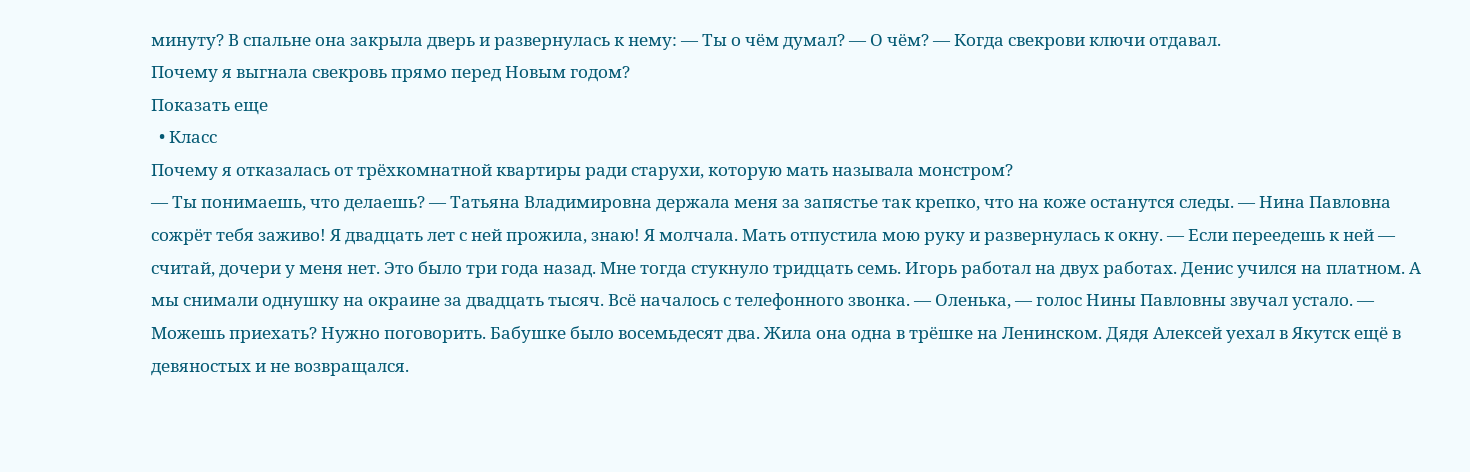минуту? В спальне она закрыла дверь и развернулась к нему: — Ты о чём думал? — О чём? — Когда свекрови ключи отдавал.
Почему я выгнала свекровь прямо перед Новым годом?
Показать еще
  • Класс
Почему я отказалась от трёхкомнатной квартиры ради старухи, которую мать называла монстром?
— Ты понимаешь, что делаешь? — Татьяна Владимировна держала меня за запястье так крепко, что на коже останутся следы. — Нина Павловна сожрёт тебя заживо! Я двадцать лет с ней прожила, знаю! Я молчала. Мать отпустила мою руку и развернулась к окну. — Если переедешь к ней — считай, дочери у меня нет. Это было три года назад. Мне тогда стукнуло тридцать семь. Игорь работал на двух работах. Денис учился на платном. А мы снимали однушку на окраине за двадцать тысяч. Всё началось с телефонного звонка. — Оленька, — голос Нины Павловны звучал устало. — Можешь приехать? Нужно поговорить. Бабушке было восемьдесят два. Жила она одна в трёшке на Ленинском. Дядя Алексей уехал в Якутск ещё в девяностых и не возвращался.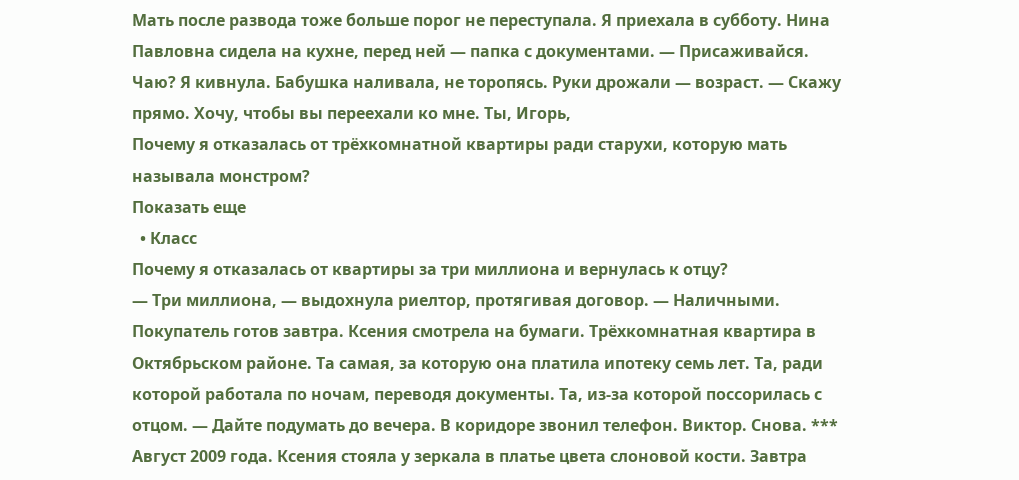Мать после развода тоже больше порог не переступала. Я приехала в субботу. Нина Павловна сидела на кухне, перед ней — папка с документами. — Присаживайся. Чаю? Я кивнула. Бабушка наливала, не торопясь. Руки дрожали — возраст. — Скажу прямо. Хочу, чтобы вы переехали ко мне. Ты, Игорь,
Почему я отказалась от трёхкомнатной квартиры ради старухи, которую мать называла монстром?
Показать еще
  • Класс
Почему я отказалась от квартиры за три миллиона и вернулась к отцу?
— Три миллиона, — выдохнула риелтор, протягивая договор. — Наличными. Покупатель готов завтра. Ксения смотрела на бумаги. Трёхкомнатная квартира в Октябрьском районе. Та самая, за которую она платила ипотеку семь лет. Та, ради которой работала по ночам, переводя документы. Та, из-за которой поссорилась с отцом. — Дайте подумать до вечера. В коридоре звонил телефон. Виктор. Снова. *** Август 2009 года. Ксения стояла у зеркала в платье цвета слоновой кости. Завтра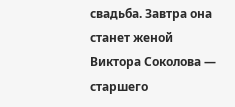свадьба. Завтра она станет женой Виктора Соколова — старшего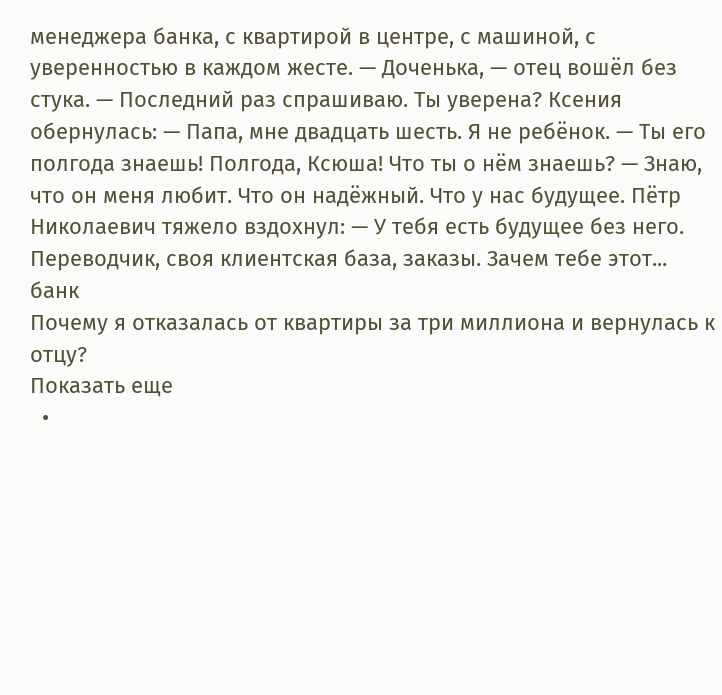менеджера банка, с квартирой в центре, с машиной, с уверенностью в каждом жесте. — Доченька, — отец вошёл без стука. — Последний раз спрашиваю. Ты уверена? Ксения обернулась: — Папа, мне двадцать шесть. Я не ребёнок. — Ты его полгода знаешь! Полгода, Ксюша! Что ты о нём знаешь? — Знаю, что он меня любит. Что он надёжный. Что у нас будущее. Пётр Николаевич тяжело вздохнул: — У тебя есть будущее без него. Переводчик, своя клиентская база, заказы. Зачем тебе этот... банк
Почему я отказалась от квартиры за три миллиона и вернулась к отцу?
Показать еще
  •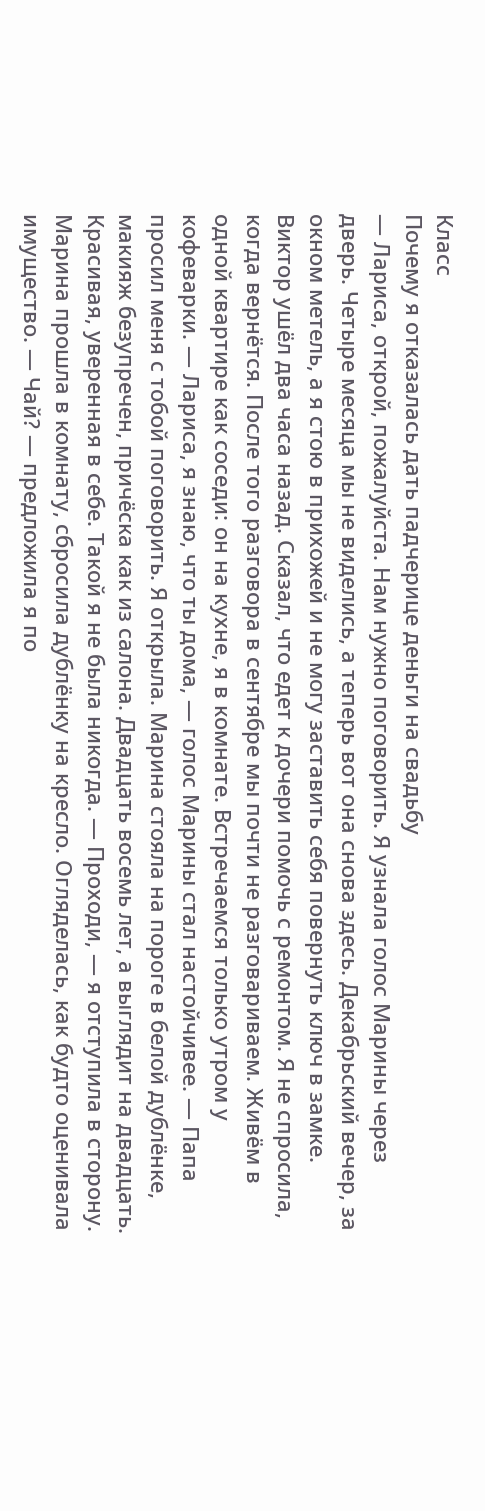Класс
Почему я отказалась дать падчерице деньги на свадьбу
— Лариса, открой, пожалуйста. Нам нужно поговорить. Я узнала голос Марины через дверь. Четыре месяца мы не виделись, а теперь вот она снова здесь. Декабрьский вечер, за окном метель, а я стою в прихожей и не могу заставить себя повернуть ключ в замке. Виктор ушёл два часа назад. Сказал, что едет к дочери помочь с ремонтом. Я не спросила, когда вернётся. После того разговора в сентябре мы почти не разговариваем. Живём в одной квартире как соседи: он на кухне, я в комнате. Встречаемся только утром у кофеварки. — Лариса, я знаю, что ты дома, — голос Марины стал настойчивее. — Папа просил меня с тобой поговорить. Я открыла. Марина стояла на пороге в белой дублёнке, макияж безупречен, причёска как из салона. Двадцать восемь лет, а выглядит на двадцать. Красивая, уверенная в себе. Такой я не была никогда. — Проходи, — я отступила в сторону. Марина прошла в комнату, сбросила дублёнку на кресло. Огляделась, как будто оценивала имущество. — Чай? — предложила я по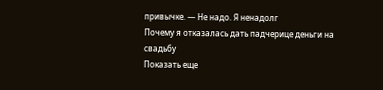привычке. — Не надо. Я ненадолг
Почему я отказалась дать падчерице деньги на свадьбу
Показать еще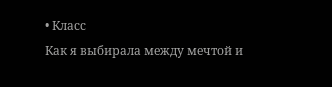• Класс
Как я выбирала между мечтой и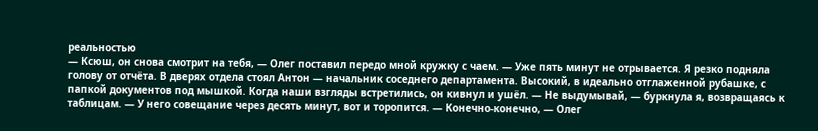реальностью
— Ксюш, он снова смотрит на тебя, — Олег поставил передо мной кружку с чаем. — Уже пять минут не отрывается. Я резко подняла голову от отчёта. В дверях отдела стоял Антон — начальник соседнего департамента. Высокий, в идеально отглаженной рубашке, с папкой документов под мышкой. Когда наши взгляды встретились, он кивнул и ушёл. — Не выдумывай, — буркнула я, возвращаясь к таблицам. — У него совещание через десять минут, вот и торопится. — Конечно-конечно, — Олег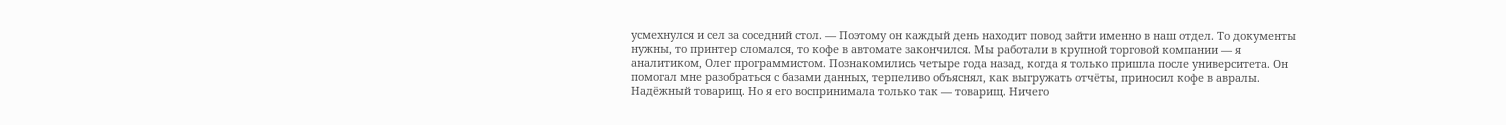усмехнулся и сел за соседний стол. — Поэтому он каждый день находит повод зайти именно в наш отдел. То документы нужны, то принтер сломался, то кофе в автомате закончился. Мы работали в крупной торговой компании — я аналитиком, Олег программистом. Познакомились четыре года назад, когда я только пришла после университета. Он помогал мне разобраться с базами данных, терпеливо объяснял, как выгружать отчёты, приносил кофе в авралы. Надёжный товарищ. Но я его воспринимала только так — товарищ. Ничего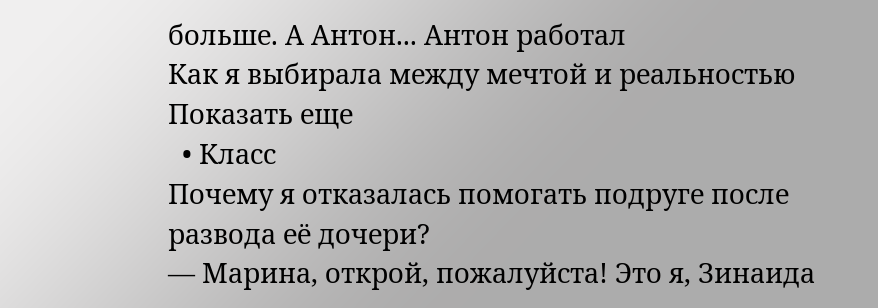больше. А Антон... Антон работал
Как я выбирала между мечтой и реальностью
Показать еще
  • Класс
Почему я отказалась помогать подруге после развода её дочери?
— Марина, открой, пожалуйста! Это я, Зинаида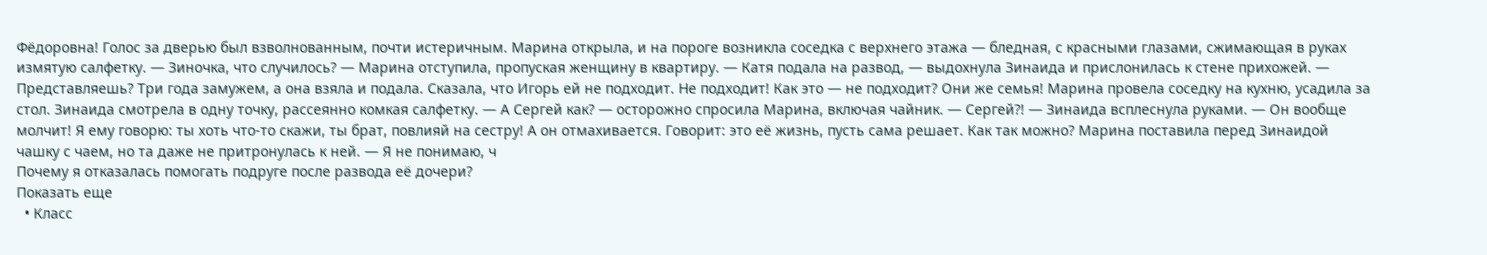Фёдоровна! Голос за дверью был взволнованным, почти истеричным. Марина открыла, и на пороге возникла соседка с верхнего этажа — бледная, с красными глазами, сжимающая в руках измятую салфетку. — Зиночка, что случилось? — Марина отступила, пропуская женщину в квартиру. — Катя подала на развод, — выдохнула Зинаида и прислонилась к стене прихожей. — Представляешь? Три года замужем, а она взяла и подала. Сказала, что Игорь ей не подходит. Не подходит! Как это — не подходит? Они же семья! Марина провела соседку на кухню, усадила за стол. Зинаида смотрела в одну точку, рассеянно комкая салфетку. — А Сергей как? — осторожно спросила Марина, включая чайник. — Сергей?! — Зинаида всплеснула руками. — Он вообще молчит! Я ему говорю: ты хоть что-то скажи, ты брат, повлияй на сестру! А он отмахивается. Говорит: это её жизнь, пусть сама решает. Как так можно? Марина поставила перед Зинаидой чашку с чаем, но та даже не притронулась к ней. — Я не понимаю, ч
Почему я отказалась помогать подруге после развода её дочери?
Показать еще
  • Класс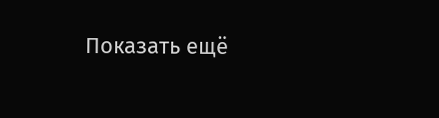Показать ещё